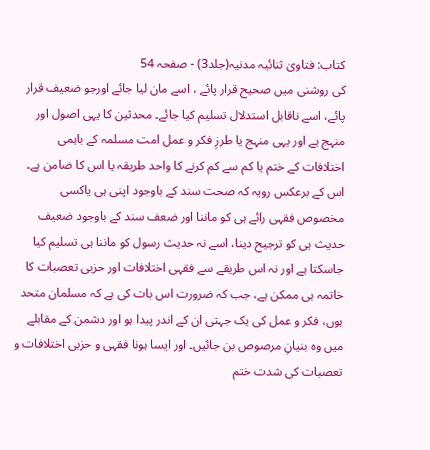کتاب: فتاویٰ ثنائیہ مدنیہ(جلد3) - صفحہ 54
کی روشنی میں صحیح قرار پائے ، اسے مان لیا جائے اورجو ضعیف قرار پائے، اسے ناقابل استدلال تسلیم کیا جائے۔ محدثین کا یہی اصول اور منہج ہے اور یہی منہج یا طرزِ فکر و عمل امت مسلمہ کے باہمی اختلافات کے ختم یا کم سے کم کرنے کا واحد طریقہ یا اس کا ضامن ہے۔ اس کے برعکس رویہ کہ صحت سند کے باوجود اپنی ہی یاکسی مخصوص فقہی رائے ہی کو ماننا اور ضعف سند کے باوجود ضعیف حدیث ہی کو ترجیح دینا، اسے نہ حدیث رسول کو ماننا ہی تسلیم کیا جاسکتا ہے اور نہ اس طریقے سے فقہی اختلافات اور حزبی تعصبات کا خاتمہ ہی ممکن ہے، جب کہ ضرورت اس بات کی ہے کہ مسلمان متحد ہوں، فکر و عمل کی یک جہتی ان کے اندر پیدا ہو اور دشمن کے مقابلے میں وہ بنیانِ مرصوص بن جائیں۔ اور ایسا ہونا فقہی و حزبی اختلافات و تعصبات کی شدت ختم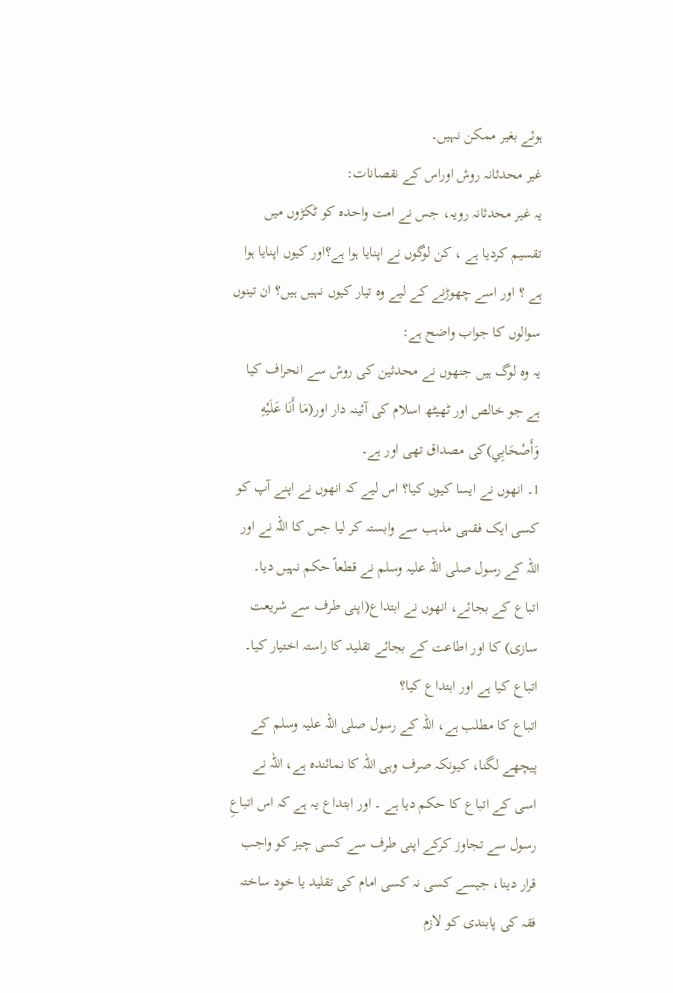ہوئے بغیر ممکن نہیں۔
غیر محدثانہ روش اوراس کے نقصانات:
یہ غیر محدثانہ رویہ، جس نے امت واحدہ کو ٹکڑوں میں تقسیم کردیا ہے ، کن لوگوں نے اپنایا ہوا ہے؟اور کیوں اپنایا ہوا ہے ؟ اور اسے چھوڑنے کے لیے وہ تیار کیوں نہیں ہیں؟ ان تینوں سوالوں کا جواب واضح ہے:
یہ وہ لوگ ہیں جنھوں نے محدثین کی روش سے انحراف کیا ہے جو خالص اور ٹھیٹھ اسلام کی آئینہ دار اور(مَا أَنَا عَلَيْهِ وَأَصْحَابِي)کی مصداق تھی اور ہے۔
1۔ انھوں نے ایسا کیوں کیا؟ اس لیے کہ انھوں نے اپنے آپ کو کسی ایک فقہی مذہب سے وابستہ کر لیا جس کا اللہ نے اور اللہ کے رسول صلی اللہ علیہ وسلم نے قطعاً حکم نہیں دیا۔ اتباع کے بجائے، انھوں نے ابتداع(اپنی طرف سے شریعت سازی) کا اور اطاعت کے بجائے تقلید کا راستہ اختیار کیا۔
اتباع کیا ہے اور ابتداع کیا؟
اتباع کا مطلب ہے، اللہ کے رسول صلی اللہ علیہ وسلم کے پیچھے لگنا، کیونکہ صرف وہی اللہ کا نمائندہ ہے، اللہ نے اسی کے اتباع کا حکم دیا ہے ۔ اور ابتداع یہ ہے کہ اس اتباعِ رسول سے تجاوز کرکے اپنی طرف سے کسی چیز کو واجب قرار دینا، جیسے کسی نہ کسی امام کی تقلید یا خود ساختہ فقہ کی پابندی کو لازم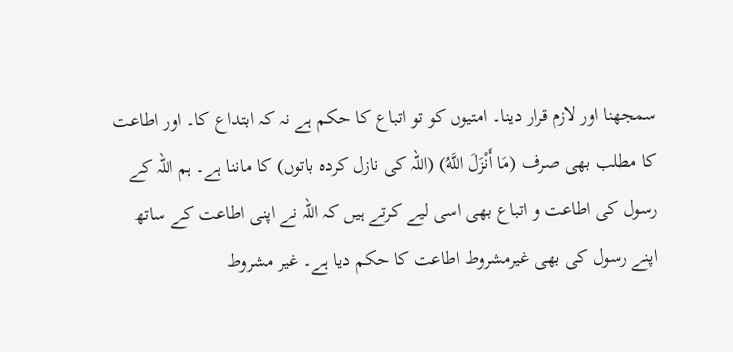سمجھنا اور لازم قرار دینا۔ امتیوں کو تو اتباع کا حکم ہے نہ کہ ابتداع کا۔ اور اطاعت کا مطلب بھی صرف (مَا أَنْزَلَ اللَّهُ) (اللہ کی نازل کردہ باتوں) کا ماننا ہے۔ ہم اللہ کے رسول کی اطاعت و اتباع بھی اسی لیے کرتے ہیں کہ اللہ نے اپنی اطاعت کے ساتھ اپنے رسول کی بھی غیرمشروط اطاعت کا حکم دیا ہے۔ غیر مشروط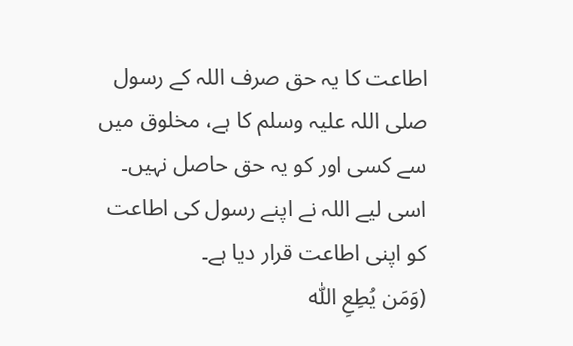اطاعت کا یہ حق صرف اللہ کے رسول صلی اللہ علیہ وسلم کا ہے، مخلوق میں سے کسی اور کو یہ حق حاصل نہیں۔ اسی لیے اللہ نے اپنے رسول کی اطاعت کو اپنی اطاعت قرار دیا ہے۔
(وَمَن يُطِعِ اللّٰه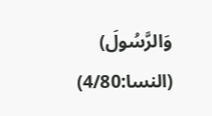وَالرَّسُولَ) (النسا:4/80)